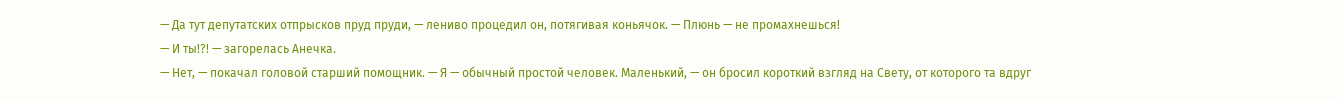— Да тут депутатских отпрысков пруд пруди, — лениво процедил он, потягивая коньячок. — Плюнь — не промахнешься!
— И ты!?! — загорелась Анечка.
— Нет, — покачал головой старший помощник. — Я — обычный простой человек. Маленький, — он бросил короткий взгляд на Свету, от которого та вдруг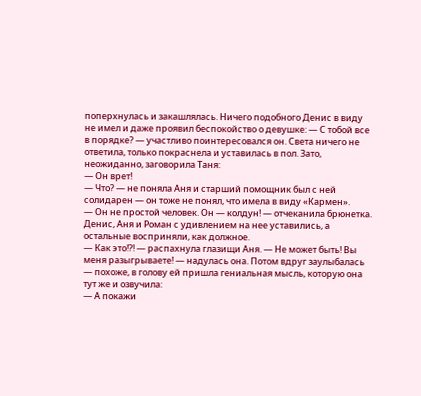поперхнулась и закашлялась. Ничего подобного Денис в виду не имел и даже проявил беспокойство о девушке: — С тобой все в порядке? — участливо поинтересовался он. Света ничего не ответила, только покраснела и уставилась в пол. Зато, неожиданно, заговорила Таня:
— Он врет!
— Что? — не поняла Аня и старший помощник был с ней солидарен — он тоже не понял, что имела в виду «Кармен».
— Он не простой человек. Он — колдун! — отчеканила брюнетка. Денис, Аня и Роман с удивлением на нее уставились, а остальные восприняли, как должное.
— Как это!?! — распахнула глазищи Аня. — Не может быть! Вы меня разыгрываете! — надулась она. Потом вдруг заулыбалась — похоже, в голову ей пришла гениальная мысль, которую она тут же и озвучила:
— А покажи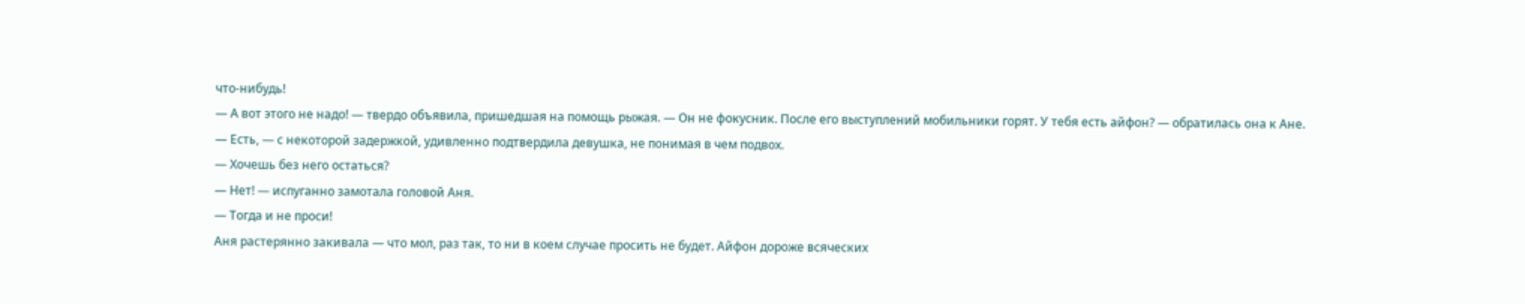что-нибудь!
— А вот этого не надо! — твердо объявила, пришедшая на помощь рыжая. — Он не фокусник. После его выступлений мобильники горят. У тебя есть айфон? — обратилась она к Ане.
— Есть, — с некоторой задержкой, удивленно подтвердила девушка, не понимая в чем подвох.
— Хочешь без него остаться?
— Нет! — испуганно замотала головой Аня.
— Тогда и не проси!
Аня растерянно закивала — что мол, раз так, то ни в коем случае просить не будет. Айфон дороже всяческих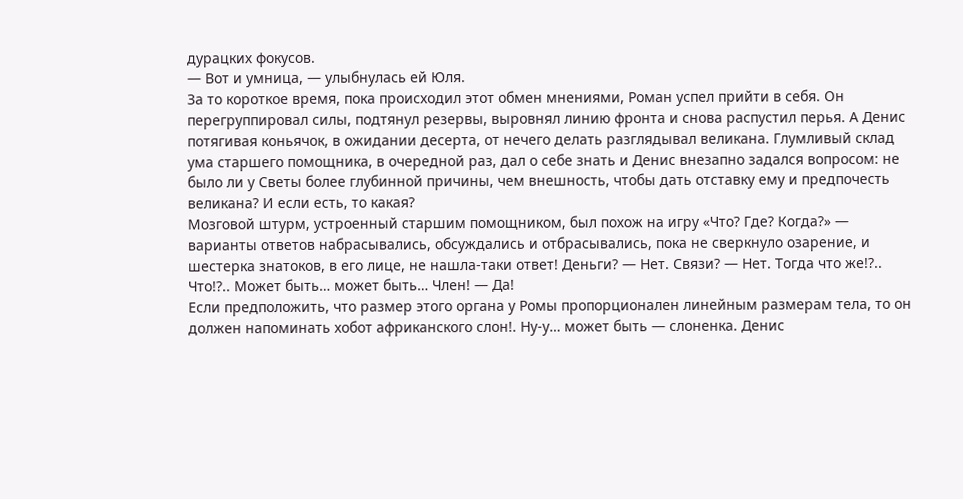дурацких фокусов.
— Вот и умница, — улыбнулась ей Юля.
За то короткое время, пока происходил этот обмен мнениями, Роман успел прийти в себя. Он перегруппировал силы, подтянул резервы, выровнял линию фронта и снова распустил перья. А Денис потягивая коньячок, в ожидании десерта, от нечего делать разглядывал великана. Глумливый склад ума старшего помощника, в очередной раз, дал о себе знать и Денис внезапно задался вопросом: не было ли у Светы более глубинной причины, чем внешность, чтобы дать отставку ему и предпочесть великана? И если есть, то какая?
Мозговой штурм, устроенный старшим помощником, был похож на игру «Что? Где? Когда?» — варианты ответов набрасывались, обсуждались и отбрасывались, пока не сверкнуло озарение, и шестерка знатоков, в его лице, не нашла-таки ответ! Деньги? — Нет. Связи? — Нет. Тогда что же!?.. Что!?.. Может быть… может быть… Член! — Да!
Если предположить, что размер этого органа у Ромы пропорционален линейным размерам тела, то он должен напоминать хобот африканского слон!. Ну-у… может быть — слоненка. Денис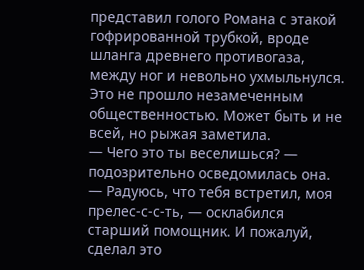представил голого Романа с этакой гофрированной трубкой, вроде шланга древнего противогаза, между ног и невольно ухмыльнулся. Это не прошло незамеченным общественностью. Может быть и не всей, но рыжая заметила.
— Чего это ты веселишься? — подозрительно осведомилась она.
— Радуюсь, что тебя встретил, моя прелес-с-с-ть, — осклабился старший помощник. И пожалуй, сделал это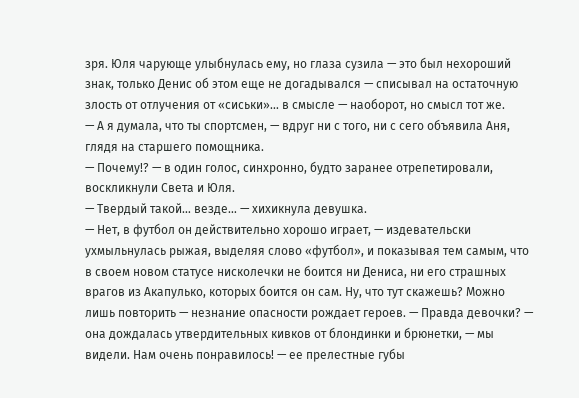зря. Юля чарующе улыбнулась ему, но глаза сузила — это был нехороший знак, только Денис об этом еще не догадывался — списывал на остаточную злость от отлучения от «сиськи»… в смысле — наоборот, но смысл тот же.
— А я думала, что ты спортсмен, — вдруг ни с того, ни с сего объявила Аня, глядя на старшего помощника.
— Почему!? — в один голос, синхронно, будто заранее отрепетировали, воскликнули Света и Юля.
— Твердый такой… везде… — хихикнула девушка.
— Нет, в футбол он действительно хорошо играет, — издевательски ухмыльнулась рыжая, выделяя слово «футбол», и показывая тем самым, что в своем новом статусе нисколечки не боится ни Дениса, ни его страшных врагов из Акапулько, которых боится он сам. Ну, что тут скажешь? Можно лишь повторить — незнание опасности рождает героев. — Правда девочки? — она дождалась утвердительных кивков от блондинки и брюнетки, — мы видели. Нам очень понравилось! — ее прелестные губы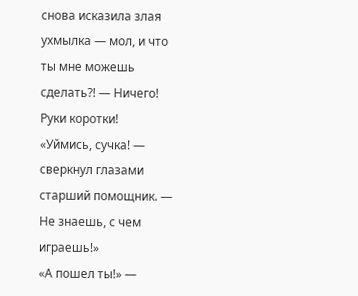снова исказила злая ухмылка — мол, и что ты мне можешь сделать?! — Ничего! Руки коротки!
«Уймись, сучка! — сверкнул глазами старший помощник. — Не знаешь, с чем играешь!»
«А пошел ты!» —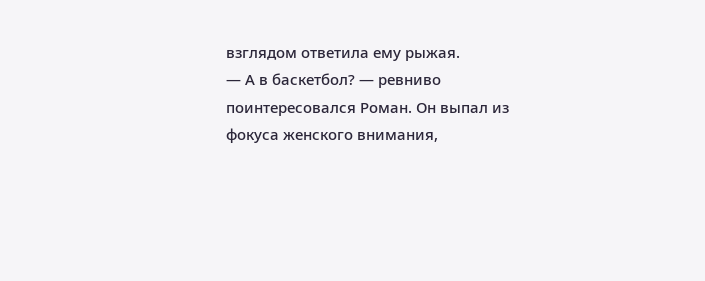взглядом ответила ему рыжая.
— А в баскетбол? — ревниво поинтересовался Роман. Он выпал из фокуса женского внимания,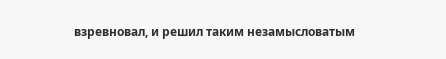взревновал, и решил таким незамысловатым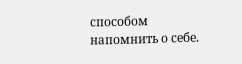способом напомнить о себе.